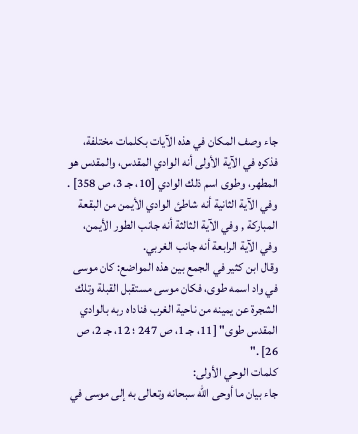جاء وصف المكان في هذه الآيات بكلمات مختلفة، فذكره في الآية الأولى أنه الوادي المقدس، والمقدس هو المطهر، وطوى اسم ذلك الوادي [10، جـ 3، ص 358] . وفي الآية الثانية أنه شاطئ الوادي الأيمن من البقعة المباركة , وفي الآية الثالثة أنه جانب الطور الأيمن، وفي الآية الرابعة أنه جانب الغربي.
وقال ابن كثير في الجمع بين هذه المواضع: كان موسى في واد اسمه طوى، فكان موسى مستقبل القبلة وتلك الشجرة عن يمينه من ناحية الغرب فناداه ربه بالوادي المقدس طوى" [11، جـ 1، ص 247 ؛ 12، جـ 2، ص 26] ."
كلمات الوحي الأولى:
جاء بيان ما أوحى الله سبحانه وتعالى به إلى موسى في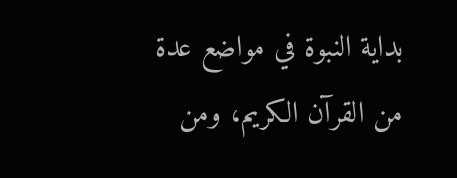بداية النبوة في مواضع عدة من القرآن الكريم، ومن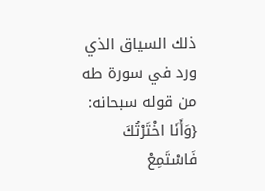ذلك السياق الذي ورد في سورة طه من قوله سبحانه: {وَأَنَا اخْتَرْتُكَ فَاسْتَمِعْ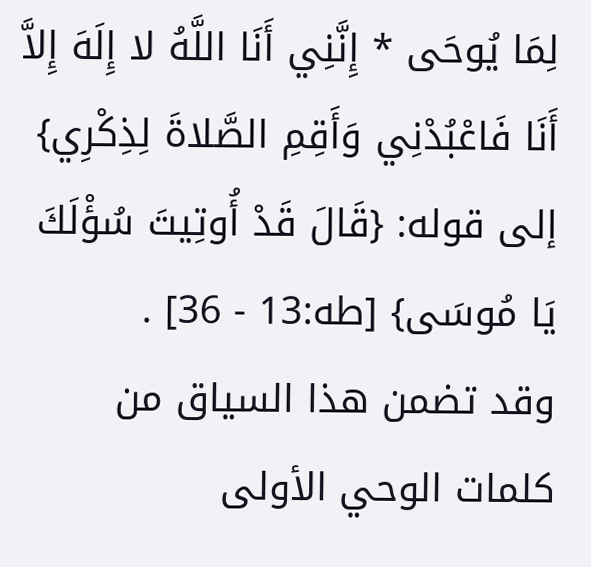لِمَا يُوحَى * إِنَّنِي أَنَا اللَّهُ لا إِلَهَ إِلاَّ أَنَا فَاعْبُدْنِي وَأَقِمِ الصَّلاةَ لِذِكْرِي} إلى قوله: {قَالَ قَدْ أُوتِيتَ سُؤْلَكَ يَا مُوسَى} [طه:13 - 36] .
وقد تضمن هذا السياق من كلمات الوحي الأولى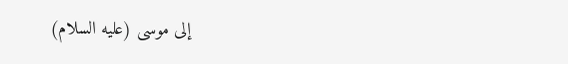إلى موسى (عليه السلام)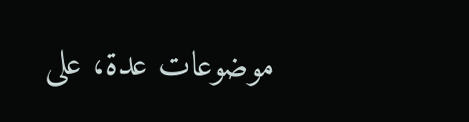موضوعات عدة، على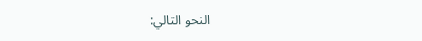النحو التالي: